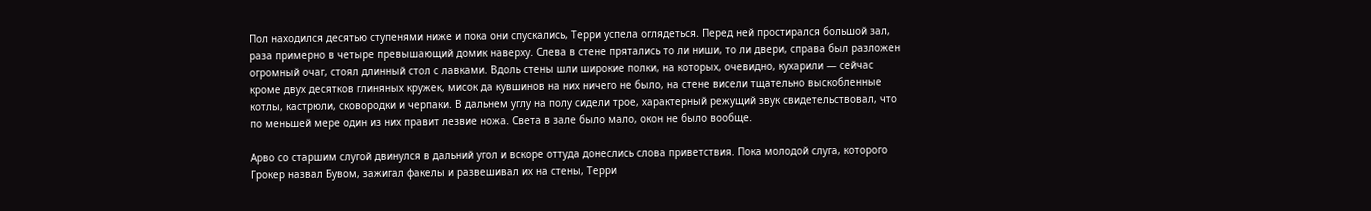Пол находился десятью ступенями ниже и пока они спускались, Терри успела оглядеться. Перед ней простирался большой зал, раза примерно в четыре превышающий домик наверху. Слева в стене прятались то ли ниши, то ли двери, справа был разложен огромный очаг, стоял длинный стол с лавками. Вдоль стены шли широкие полки, на которых, очевидно, кухарили — сейчас кроме двух десятков глиняных кружек, мисок да кувшинов на них ничего не было, на стене висели тщательно выскобленные котлы, кастрюли, сковородки и черпаки. В дальнем углу на полу сидели трое, характерный режущий звук свидетельствовал, что по меньшей мере один из них правит лезвие ножа. Света в зале было мало, окон не было вообще.

Арво со старшим слугой двинулся в дальний угол и вскоре оттуда донеслись слова приветствия. Пока молодой слуга, которого Грокер назвал Бувом, зажигал факелы и развешивал их на стены, Терри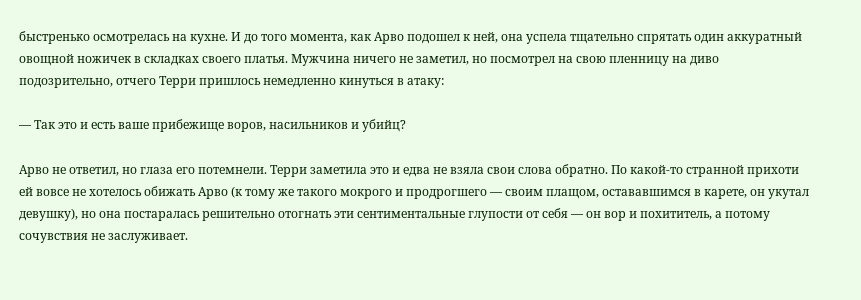быстренько осмотрелась на кухне. И до того момента, как Арво подошел к ней, она успела тщательно спрятать один аккуратный овощной ножичек в складках своего платья. Мужчина ничего не заметил, но посмотрел на свою пленницу на диво подозрительно, отчего Терри пришлось немедленно кинуться в атаку:

— Так это и есть ваше прибежище воров, насильников и убийц?

Арво не ответил, но глаза его потемнели. Терри заметила это и едва не взяла свои слова обратно. По какой-то странной прихоти ей вовсе не хотелось обижать Арво (к тому же такого мокрого и продрогшего — своим плащом, остававшимся в карете, он укутал девушку), но она постаралась решительно отогнать эти сентиментальные глупости от себя — он вор и похититель, а потому сочувствия не заслуживает.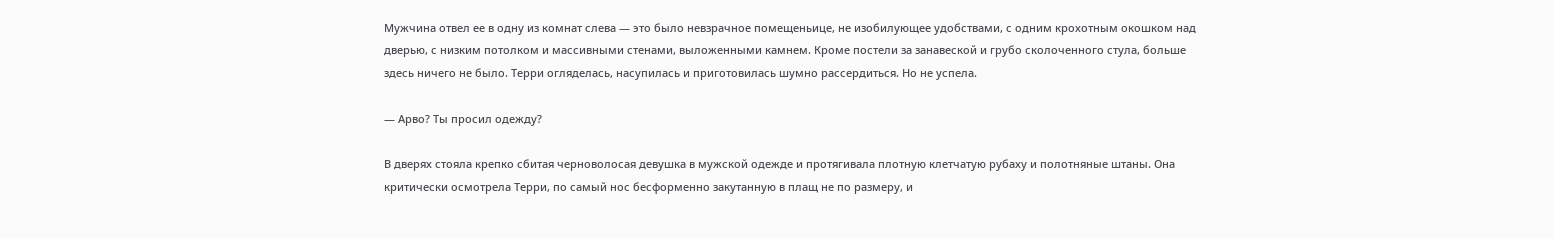Мужчина отвел ее в одну из комнат слева — это было невзрачное помещеньице, не изобилующее удобствами, с одним крохотным окошком над дверью, с низким потолком и массивными стенами, выложенными камнем. Кроме постели за занавеской и грубо сколоченного стула, больше здесь ничего не было. Терри огляделась, насупилась и приготовилась шумно рассердиться. Но не успела.

— Арво? Ты просил одежду?

В дверях стояла крепко сбитая черноволосая девушка в мужской одежде и протягивала плотную клетчатую рубаху и полотняные штаны. Она критически осмотрела Терри, по самый нос бесформенно закутанную в плащ не по размеру, и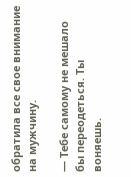обратила все свое внимание на мужчину.

— Тебе самому не мешало бы переодеться. Ты воняешь.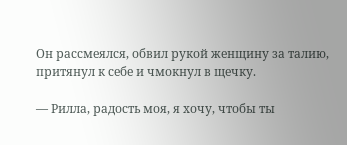Он рассмеялся, обвил рукой женщину за талию, притянул к себе и чмокнул в щечку.

— Рилла, радость моя, я хочу, чтобы ты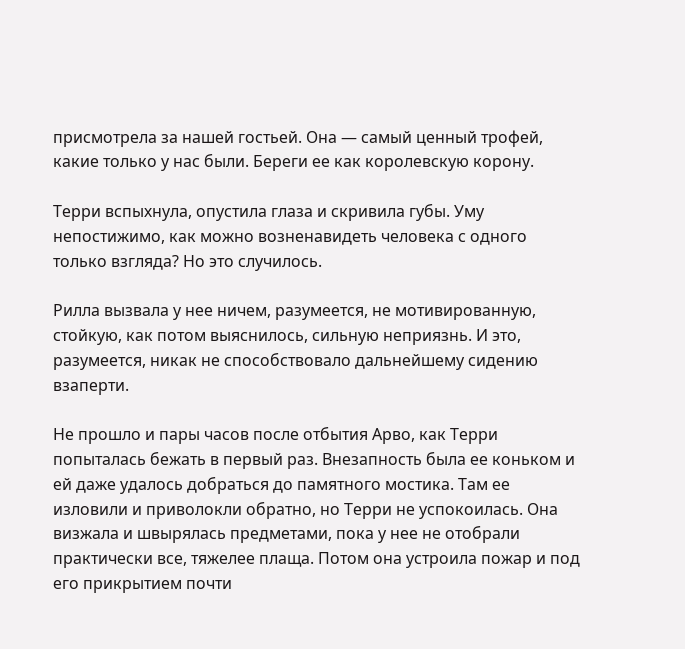присмотрела за нашей гостьей. Она — самый ценный трофей, какие только у нас были. Береги ее как королевскую корону.

Терри вспыхнула, опустила глаза и скривила губы. Уму непостижимо, как можно возненавидеть человека с одного только взгляда? Но это случилось.

Рилла вызвала у нее ничем, разумеется, не мотивированную, стойкую, как потом выяснилось, сильную неприязнь. И это, разумеется, никак не способствовало дальнейшему сидению взаперти.

Не прошло и пары часов после отбытия Арво, как Терри попыталась бежать в первый раз. Внезапность была ее коньком и ей даже удалось добраться до памятного мостика. Там ее изловили и приволокли обратно, но Терри не успокоилась. Она визжала и швырялась предметами, пока у нее не отобрали практически все, тяжелее плаща. Потом она устроила пожар и под его прикрытием почти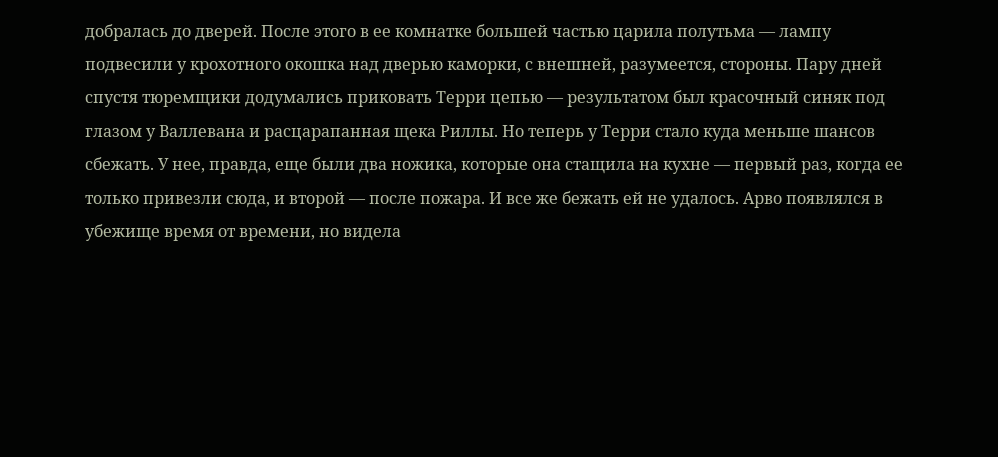добралась до дверей. После этого в ее комнатке большей частью царила полутьма — лампу подвесили у крохотного окошка над дверью каморки, с внешней, разумеется, стороны. Пару дней спустя тюремщики додумались приковать Терри цепью — результатом был красочный синяк под глазом у Валлевана и расцарапанная щека Риллы. Но теперь у Терри стало куда меньше шансов сбежать. У нее, правда, еще были два ножика, которые она стащила на кухне — первый раз, когда ее только привезли сюда, и второй — после пожара. И все же бежать ей не удалось. Арво появлялся в убежище время от времени, но видела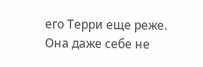его Терри еще реже. Она даже себе не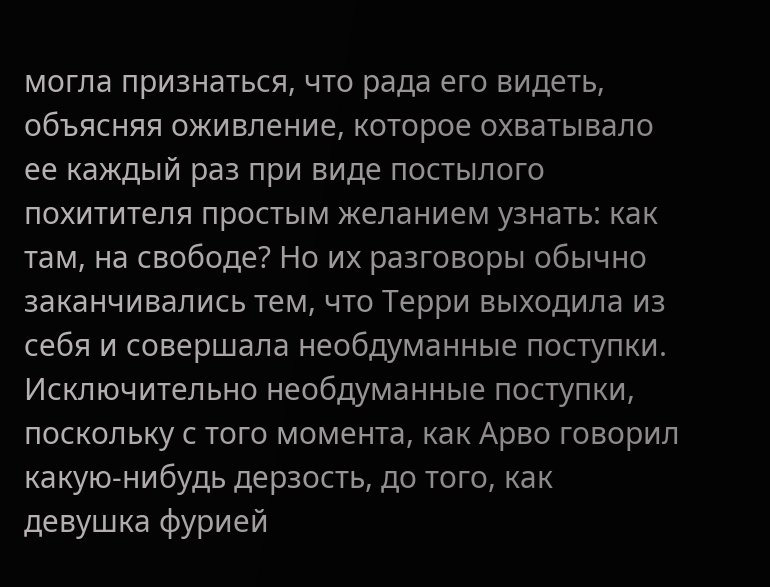могла признаться, что рада его видеть, объясняя оживление, которое охватывало ее каждый раз при виде постылого похитителя простым желанием узнать: как там, на свободе? Но их разговоры обычно заканчивались тем, что Терри выходила из себя и совершала необдуманные поступки. Исключительно необдуманные поступки, поскольку с того момента, как Арво говорил какую-нибудь дерзость, до того, как девушка фурией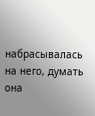набрасывалась на него, думать она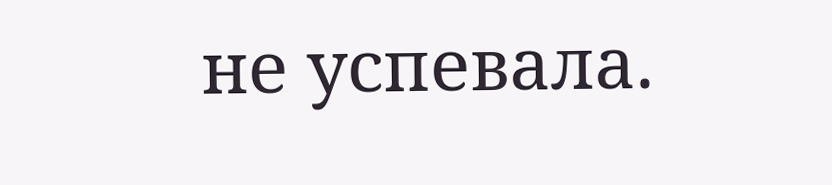не успевала.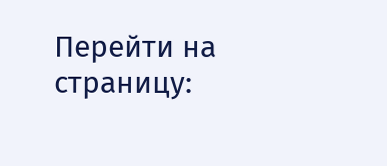Перейти на страницу: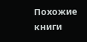Похожие книги